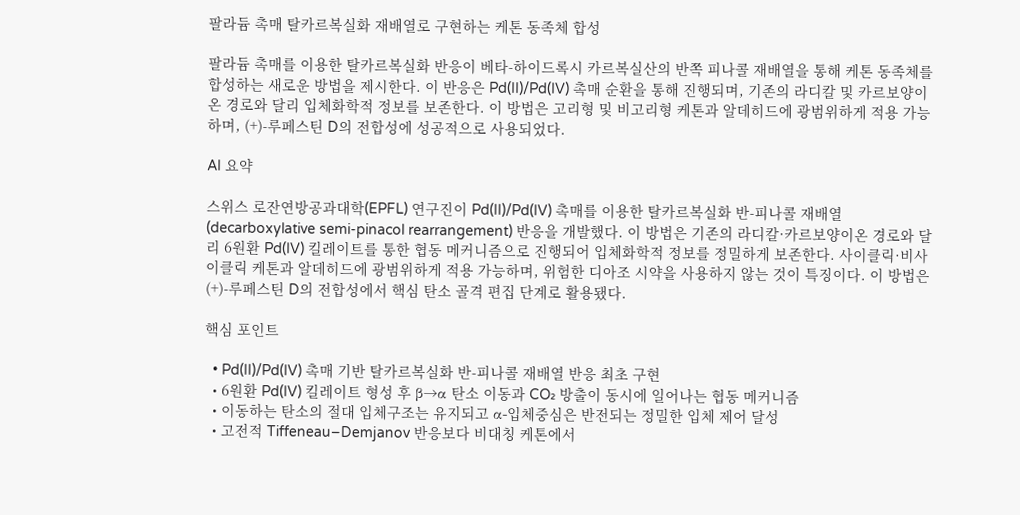팔라듐 촉매 탈카르복실화 재배열로 구현하는 케톤 동족체 합성

팔라듐 촉매를 이용한 탈카르복실화 반응이 베타-하이드록시 카르복실산의 반쪽 피나콜 재배열을 통해 케톤 동족체를 합성하는 새로운 방법을 제시한다. 이 반응은 Pd(II)/Pd(IV) 촉매 순환을 통해 진행되며, 기존의 라디칼 및 카르보양이온 경로와 달리 입체화학적 정보를 보존한다. 이 방법은 고리형 및 비고리형 케톤과 알데히드에 광범위하게 적용 가능하며, (+)-루페스틴 D의 전합성에 성공적으로 사용되었다.

AI 요약

스위스 로잔연방공과대학(EPFL) 연구진이 Pd(II)/Pd(IV) 촉매를 이용한 탈카르복실화 반-피나콜 재배열(decarboxylative semi-pinacol rearrangement) 반응을 개발했다. 이 방법은 기존의 라디칼·카르보양이온 경로와 달리 6원환 Pd(IV) 킬레이트를 통한 협동 메커니즘으로 진행되어 입체화학적 정보를 정밀하게 보존한다. 사이클릭·비사이클릭 케톤과 알데히드에 광범위하게 적용 가능하며, 위험한 디아조 시약을 사용하지 않는 것이 특징이다. 이 방법은 (+)-루페스틴 D의 전합성에서 핵심 탄소 골격 편집 단계로 활용됐다.

핵심 포인트

  • Pd(II)/Pd(IV) 촉매 기반 탈카르복실화 반-피나콜 재배열 반응 최초 구현
  • 6원환 Pd(IV) 킬레이트 형성 후 β→α 탄소 이동과 CO₂ 방출이 동시에 일어나는 협동 메커니즘
  • 이동하는 탄소의 절대 입체구조는 유지되고 α-입체중심은 반전되는 정밀한 입체 제어 달성
  • 고전적 Tiffeneau–Demjanov 반응보다 비대칭 케톤에서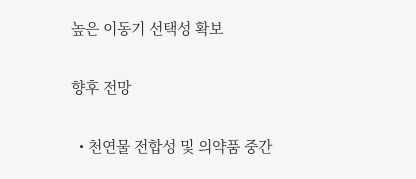높은 이동기 선택성 확보

향후 전망

  • 천연물 전합성 및 의약품 중간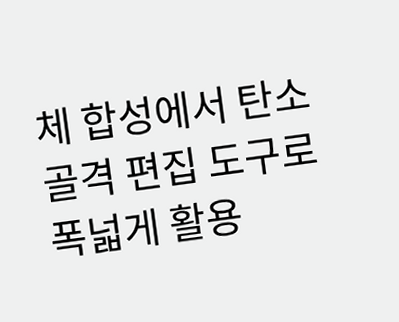체 합성에서 탄소 골격 편집 도구로 폭넓게 활용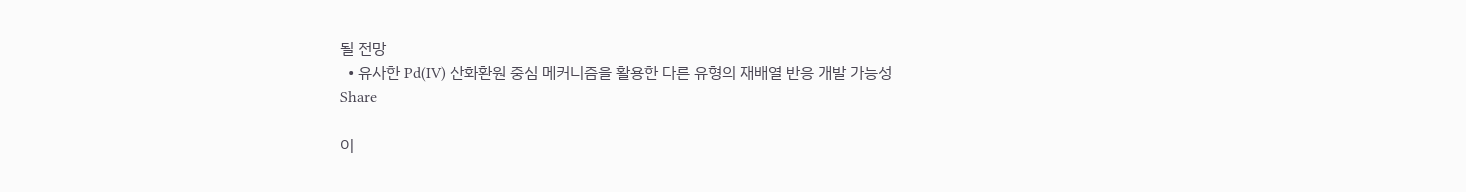될 전망
  • 유사한 Pd(IV) 산화환원 중심 메커니즘을 활용한 다른 유형의 재배열 반응 개발 가능성
Share

이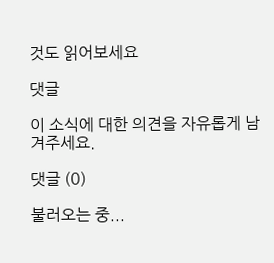것도 읽어보세요

댓글

이 소식에 대한 의견을 자유롭게 남겨주세요.

댓글 (0)

불러오는 중...